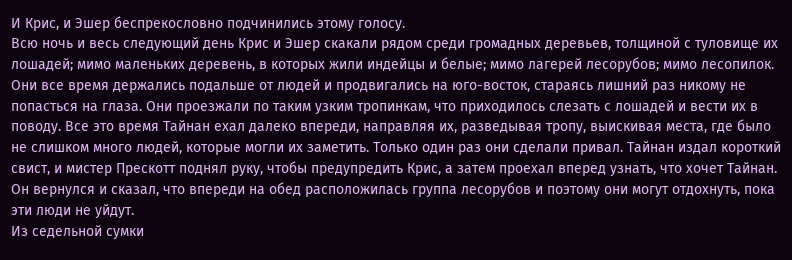И Крис, и Эшер беспрекословно подчинились этому голосу.
Всю ночь и весь следующий день Крис и Эшер скакали рядом среди громадных деревьев, толщиной с туловище их лошадей; мимо маленьких деревень, в которых жили индейцы и белые; мимо лагерей лесорубов; мимо лесопилок. Они все время держались подальше от людей и продвигались на юго-восток, стараясь лишний раз никому не попасться на глаза. Они проезжали по таким узким тропинкам, что приходилось слезать с лошадей и вести их в поводу. Все это время Тайнан ехал далеко впереди, направляя их, разведывая тропу, выискивая места, где было не слишком много людей, которые могли их заметить. Только один раз они сделали привал. Тайнан издал короткий свист, и мистер Прескотт поднял руку, чтобы предупредить Крис, а затем проехал вперед узнать, что хочет Тайнан. Он вернулся и сказал, что впереди на обед расположилась группа лесорубов и поэтому они могут отдохнуть, пока эти люди не уйдут.
Из седельной сумки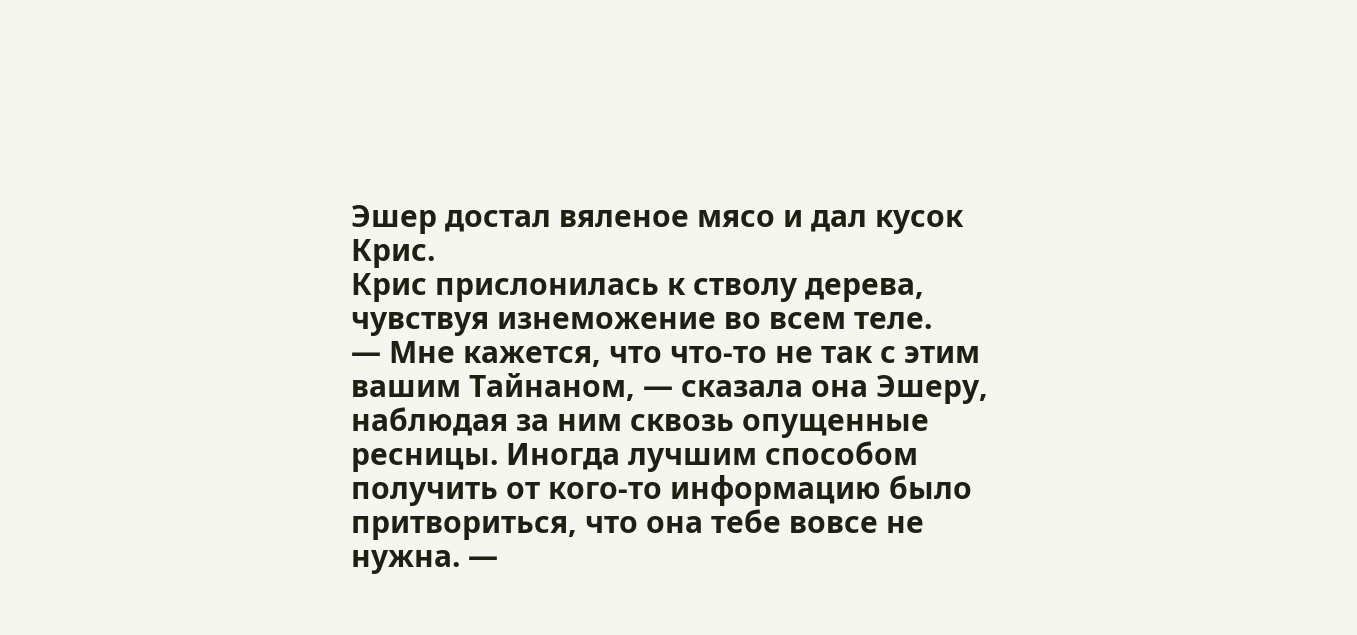Эшер достал вяленое мясо и дал кусок Крис.
Крис прислонилась к стволу дерева, чувствуя изнеможение во всем теле.
— Мне кажется, что что-то не так с этим вашим Тайнаном, — сказала она Эшеру, наблюдая за ним сквозь опущенные ресницы. Иногда лучшим способом получить от кого-то информацию было притвориться, что она тебе вовсе не нужна. —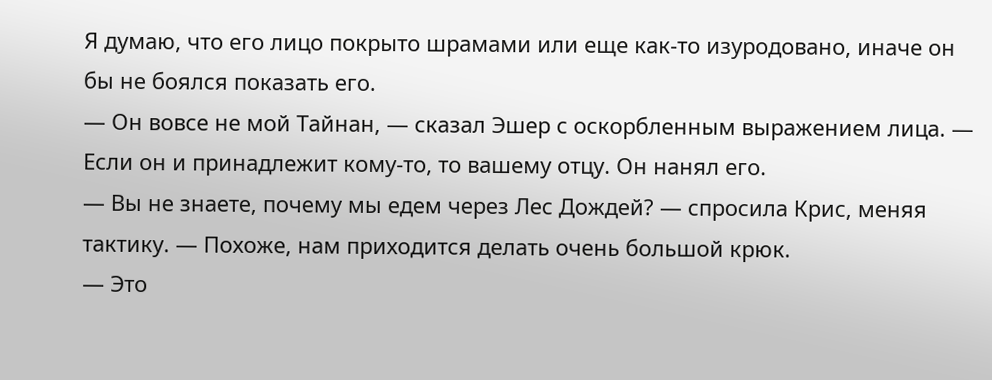Я думаю, что его лицо покрыто шрамами или еще как-то изуродовано, иначе он бы не боялся показать его.
— Он вовсе не мой Тайнан, — сказал Эшер с оскорбленным выражением лица. — Если он и принадлежит кому-то, то вашему отцу. Он нанял его.
— Вы не знаете, почему мы едем через Лес Дождей? — спросила Крис, меняя тактику. — Похоже, нам приходится делать очень большой крюк.
— Это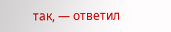так, — ответил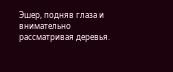Эшер, подняв глаза и внимательно рассматривая деревья.